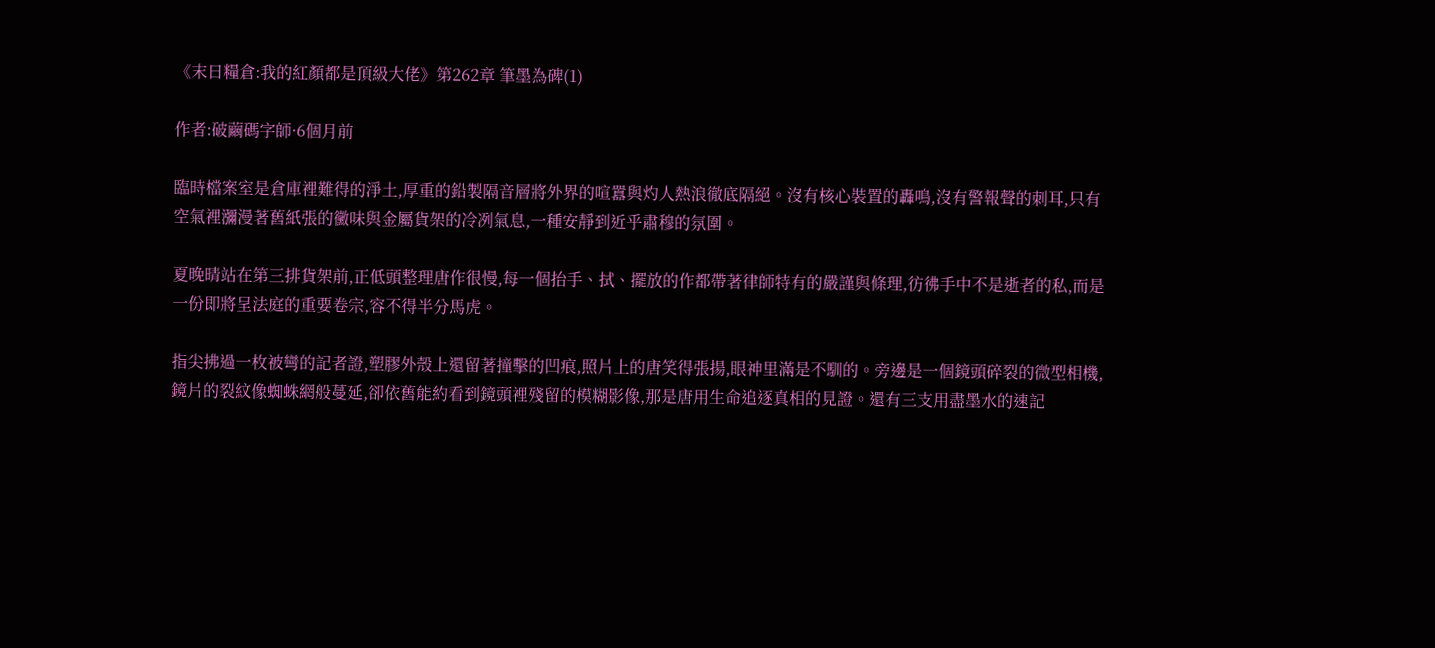《末日糧倉:我的紅顏都是頂級大佬》第262章 筆墨為碑(1)

作者:破繭碼字師·6個月前

臨時檔案室是倉庫裡難得的淨土,厚重的鉛製隔音層將外界的喧囂與灼人熱浪徹底隔絕。沒有核心裝置的轟鳴,沒有警報聲的刺耳,只有空氣裡瀰漫著舊紙張的黴味與金屬貨架的冷冽氣息,一種安靜到近乎肅穆的氛圍。

夏晚晴站在第三排貨架前,正低頭整理唐作很慢,每一個抬手、拭、擺放的作都帶著律師特有的嚴謹與條理,彷彿手中不是逝者的私,而是一份即將呈法庭的重要卷宗,容不得半分馬虎。

指尖拂過一枚被彎的記者證,塑膠外殼上還留著撞擊的凹痕,照片上的唐笑得張揚,眼神里滿是不馴的。旁邊是一個鏡頭碎裂的微型相機,鏡片的裂紋像蜘蛛網般蔓延,卻依舊能約看到鏡頭裡殘留的模糊影像,那是唐用生命追逐真相的見證。還有三支用盡墨水的速記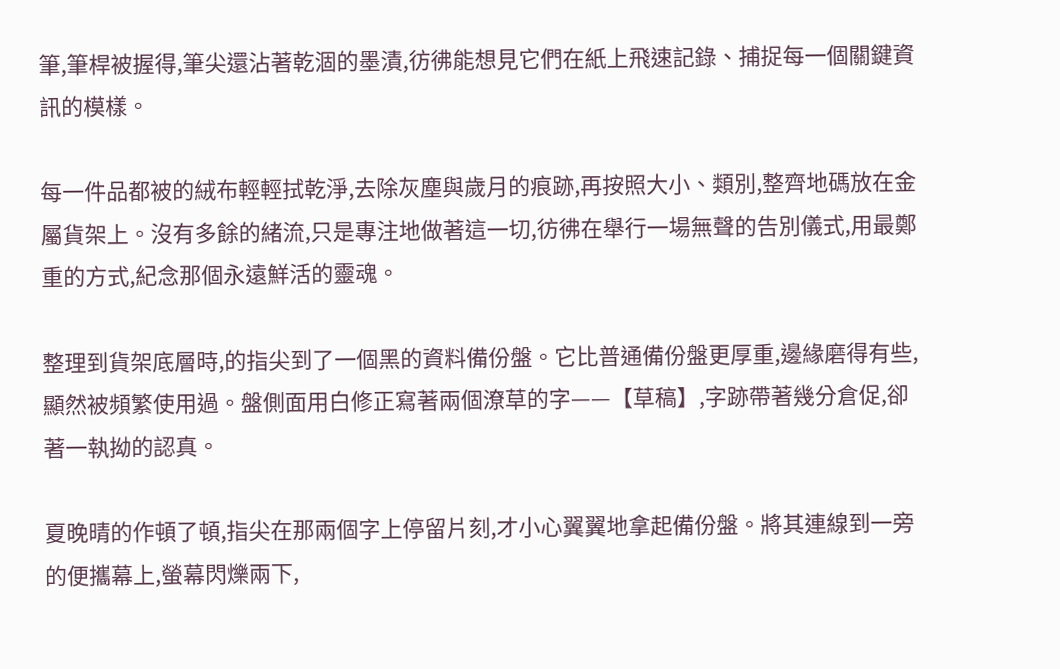筆,筆桿被握得,筆尖還沾著乾涸的墨漬,彷彿能想見它們在紙上飛速記錄、捕捉每一個關鍵資訊的模樣。

每一件品都被的絨布輕輕拭乾淨,去除灰塵與歲月的痕跡,再按照大小、類別,整齊地碼放在金屬貨架上。沒有多餘的緒流,只是專注地做著這一切,彷彿在舉行一場無聲的告別儀式,用最鄭重的方式,紀念那個永遠鮮活的靈魂。

整理到貨架底層時,的指尖到了一個黑的資料備份盤。它比普通備份盤更厚重,邊緣磨得有些,顯然被頻繁使用過。盤側面用白修正寫著兩個潦草的字——【草稿】,字跡帶著幾分倉促,卻著一執拗的認真。

夏晚晴的作頓了頓,指尖在那兩個字上停留片刻,才小心翼翼地拿起備份盤。將其連線到一旁的便攜幕上,螢幕閃爍兩下,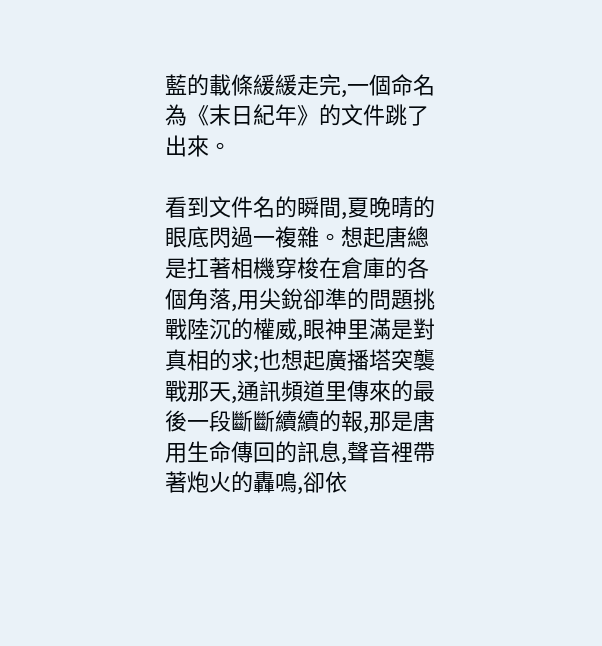藍的載條緩緩走完,一個命名為《末日紀年》的文件跳了出來。

看到文件名的瞬間,夏晚晴的眼底閃過一複雜。想起唐總是扛著相機穿梭在倉庫的各個角落,用尖銳卻準的問題挑戰陸沉的權威,眼神里滿是對真相的求;也想起廣播塔突襲戰那天,通訊頻道里傳來的最後一段斷斷續續的報,那是唐用生命傳回的訊息,聲音裡帶著炮火的轟鳴,卻依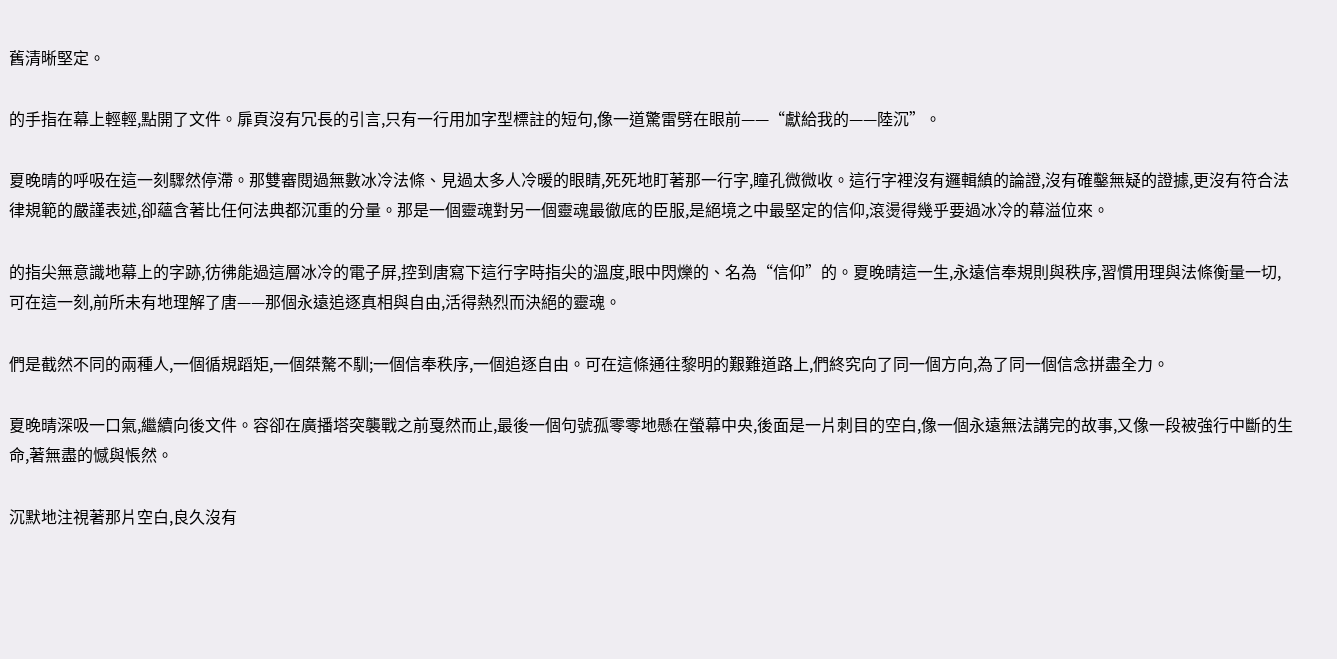舊清晰堅定。

的手指在幕上輕輕,點開了文件。扉頁沒有冗長的引言,只有一行用加字型標註的短句,像一道驚雷劈在眼前——“獻給我的——陸沉”。

夏晚晴的呼吸在這一刻驟然停滯。那雙審閱過無數冰冷法條、見過太多人冷暖的眼睛,死死地盯著那一行字,瞳孔微微收。這行字裡沒有邏輯縝的論證,沒有確鑿無疑的證據,更沒有符合法律規範的嚴謹表述,卻蘊含著比任何法典都沉重的分量。那是一個靈魂對另一個靈魂最徹底的臣服,是絕境之中最堅定的信仰,滾燙得幾乎要過冰冷的幕溢位來。

的指尖無意識地幕上的字跡,彷彿能過這層冰冷的電子屏,控到唐寫下這行字時指尖的溫度,眼中閃爍的、名為“信仰”的。夏晚晴這一生,永遠信奉規則與秩序,習慣用理與法條衡量一切,可在這一刻,前所未有地理解了唐——那個永遠追逐真相與自由,活得熱烈而決絕的靈魂。

們是截然不同的兩種人,一個循規蹈矩,一個桀驁不馴;一個信奉秩序,一個追逐自由。可在這條通往黎明的艱難道路上,們終究向了同一個方向,為了同一個信念拼盡全力。

夏晚晴深吸一口氣,繼續向後文件。容卻在廣播塔突襲戰之前戛然而止,最後一個句號孤零零地懸在螢幕中央,後面是一片刺目的空白,像一個永遠無法講完的故事,又像一段被強行中斷的生命,著無盡的憾與悵然。

沉默地注視著那片空白,良久沒有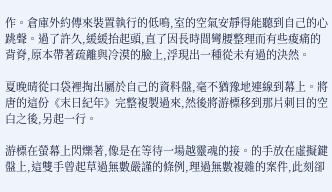作。倉庫外約傳來裝置執行的低鳴,室的空氣安靜得能聽到自己的心跳聲。過了許久,緩緩抬起頭,直了因長時間彎腰整理而有些痠痛的背脊,原本帶著疏離與冷漠的臉上,浮現出一種從未有過的決然。

夏晚晴從口袋裡掏出屬於自己的資料盤,毫不猶豫地連線到幕上。將唐的這份《末日紀年》完整複製過來,然後將游標移到那片刺目的空白之後,另起一行。

游標在螢幕上閃爍著,像是在等待一場越靈魂的接。的手放在虛擬鍵盤上,這雙手曾起草過無數嚴謹的條例,理過無數複雜的案件,此刻卻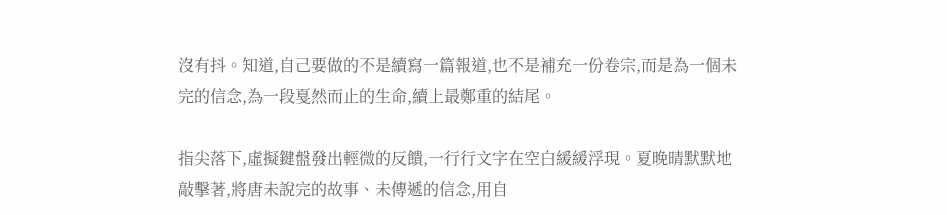沒有抖。知道,自己要做的不是續寫一篇報道,也不是補充一份卷宗,而是為一個未完的信念,為一段戛然而止的生命,續上最鄭重的結尾。

指尖落下,虛擬鍵盤發出輕微的反饋,一行行文字在空白緩緩浮現。夏晚晴默默地敲擊著,將唐未說完的故事、未傳遞的信念,用自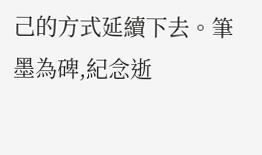己的方式延續下去。筆墨為碑,紀念逝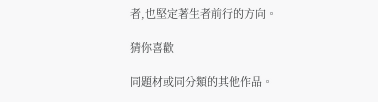者,也堅定著生者前行的方向。

猜你喜歡

同題材或同分類的其他作品。